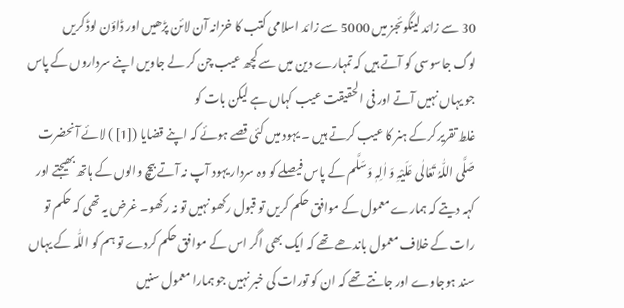30 سے زائد لینگوئجز میں 5000 سے زائد اسلامی کتب کا خزانہ آن لائن پڑھیں اور ڈاؤن لوڈ کریں
لوگ جاسوسی کو آتے ہیں کہ تمہارے دین میں سے کچھ عیب چن کر لے جاویں اپنے سرداروں کے پاس جو یہاں نہیں آتے اور فی الحقیقت عیب کہاں ہے لیکن بات کو
غلط تقریر کرکے ہنر کا عیب کرتے ہیں ۔ یہود میں کئی قصے ہوئے کہ اپنے قضایا ([1] ) لائے آنحضرت صَلَّی اللّٰہُ تَعَالٰی عَلَیْہِ وَ اٰلِہٖ وَسَلَّم کے پاس فیصلے کو وہ سردار یہود آپ نہ آتے بیچ والوں کے ہاتھ بھیجتے اور کہہ دیتے کہ ہمارے معمول کے موافق حکم کریں تو قبول رکھو نہیں تو نہ رکھو۔ غرض یہ تھی کہ حکم تو رات کے خلاف معمول باندھے تھے کہ ایک بھی اگر اس کے موافق حکم کردے تو ہم کو اللّٰہ کے یہاں سند ہوجاوے اور جانتے تھے کہ ان کو تورات کی خبر نہیں جو ہمارا معمول سنیں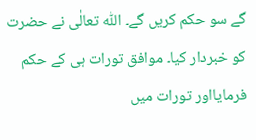گے سو حکم کریں گے۔ اللّٰہ تعالٰی نے حضرت کو خبردار کیا۔ موافق تورات ہی کے حکم فرمایااور تورات میں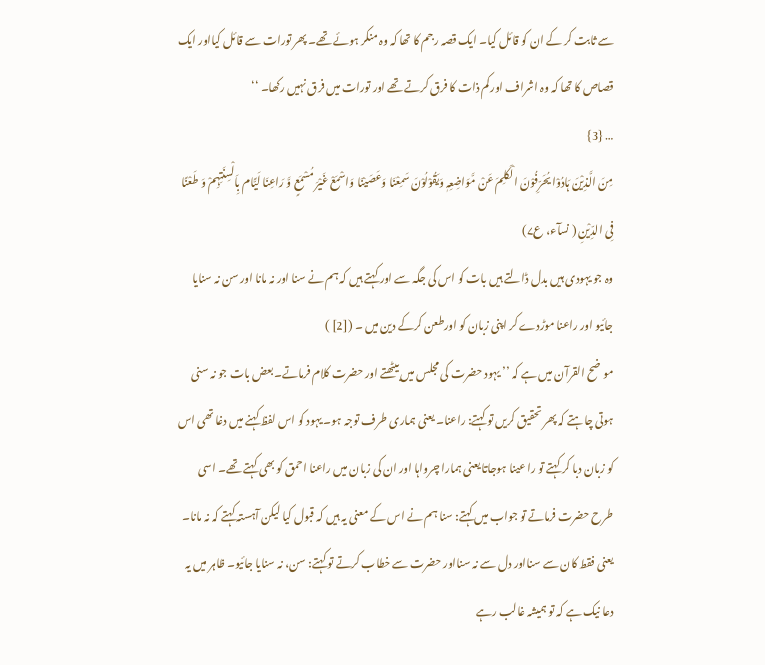سے ثابت کر کے ان کو قائل کیا۔ ایک قصہ رجم کا تھا کہ وہ منکر ہوئے تھے۔ پھر تورات سے قائل کیااور ایک قصاص کا تھا کہ وہ اشراف اور کم ذات کا فرق کرتے تھے اور تورات میں فرق نہیں رکھا۔ ‘‘
… {3}
مِنَ الَّذِیْنَ ہَادُوْا یُحَرِّفُوْنَ الْکَلِمَ عَنْ مَّوَاضِعِہٖ وَیَقُوْلُوْنَ سَمِعْنَا وَعَصَیْنَا وَاسْمَعْ غَیْرَ مُسْمَعٍ وَّ رَاعِنَا لَیًّام بِاَلْسِنَتِہِمْ وَ طَعْنًا فِی الدِّیْنِ ( نسآء، ع۷)
وہ جو یہودی ہیں بدل ڈالتے ہیں بات کو اس کی جگہ سے اور کہتے ہیں کہ ہم نے سنا اور نہ مانا اور سن نہ سنایا جائیو اور راعنا موڑدے کر اپنی زبان کو اورطعن کرکے دین میں ۔ ([2] )
موضح القرآن میں ہے کہ ’’ یہود حضرت کی مجلس میں بیٹھتے اور حضرت کلام فرماتے۔ بعض بات جو نہ سنی ہوتی چاہتے کہ پھر تحقیق کریں تو کہتے: راعنا۔ یعنی ہماری طرف توجہ ہو۔ یہود کو اس لفظ کہنے میں دغا تھی اس کو زبان دبا کر کہتے تو را عینا ہوجاتا یعنی ہمارا چرواہا اور ان کی زبان میں راعنا احمق کو بھی کہتے تھے۔ اسی طرح حضرت فرماتے تو جواب میں کہتے: سنا ہم نے اس کے معنی یہ ہیں کہ قبول کیا لیکن آہستہ کہتے کہ نہ مانا۔ یعنی فقط کان سے سنااور دل سے نہ سنااور حضرت سے خطاب کرتے تو کہتے: سن، نہ سنایا جائیو۔ ظاہر میں یہ دعا نیک ہے کہ تو ہمیشہ غالب رہے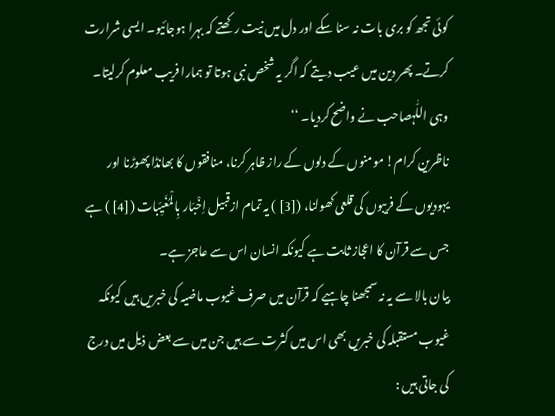کوئی تجھ کو بری بات نہ سنا سکے اور دل میں نیت رکھتے کہ بہرا ہوجائیو۔ ایسی شرارت کرتے۔ پھر دین میں عیب دیتے کہ اگر یہ شخص نبی ہوتا تو ہمارا فریب معلوم کرلیتا۔ وہی اللّٰہصاحب نے واضح کردیا۔ ‘‘
ناظرین کرام! مومنوں کے دلوں کے راز ظاہر کرنا، منافقوں کا بھانڈا پھوڑنا اور یہودیوں کے فریبوں کی قلعی کھولنا، ([3] ) یہ تمام ازقبیل اِخْبَار بِالْمُغَیِّبات ([4] ) ہے جس سے قرآن کا اعجاز ثابت ہے کیونکہ انسان اس سے عاجز ہے۔
بیان بالا سے یہ نہ سمجھنا چاہیے کہ قرآن میں صرف غیوب ماضیہ کی خبریں ہیں کیونکہ غیوب مستقبلہ کی خبریں بھی اس میں کثرت سے ہیں جن میں سے بعض ذیل میں درج کی جاتی ہیں :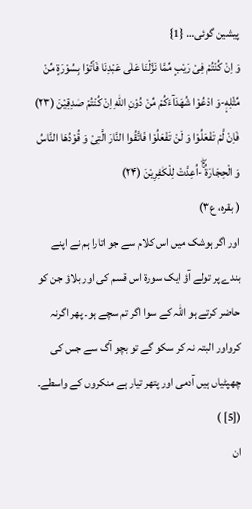پیشین گوئی… {1}
وَ اِنْ كُنْتُمْ فِیْ رَیْبٍ مِّمَّا نَزَّلْنَا عَلٰى عَبْدِنَا فَاْتُوْا بِسُوْرَةٍ مِّنْ مِّثْلِهٖ۪-وَ ادْعُوْا شُهَدَآءَكُمْ مِّنْ دُوْنِ اللّٰهِ اِنْ كُنْتُمْ صٰدِقِیْنَ (۲۳) فَاِنْ لَّمْ تَفْعَلُوْا وَ لَنْ تَفْعَلُوْا فَاتَّقُوا النَّارَ الَّتِیْ وَ قُوْدُهَا النَّاسُ وَ الْحِجَارَةُ ۚۖ-اُعِدَّتْ لِلْكٰفِرِیْنَ (۲۴)
( بقرہ، ع۳)
اور اگر ہوشک میں اس کلام سے جو اتارا ہم نے اپنے بندے پر تولے آؤ ایک سورۃ اس قسم کی اور بلاؤ جن کو حاضر کرتے ہو اللّٰہ کے سوا اگر تم سچے ہو۔ پھر اگرنہ کرواور البتہ نہ کر سکو گے تو بچو آگ سے جس کی چھپٹیاں ہیں آدمی اور پتھر تیار ہے منکروں کے واسطے۔ ([5] )
ان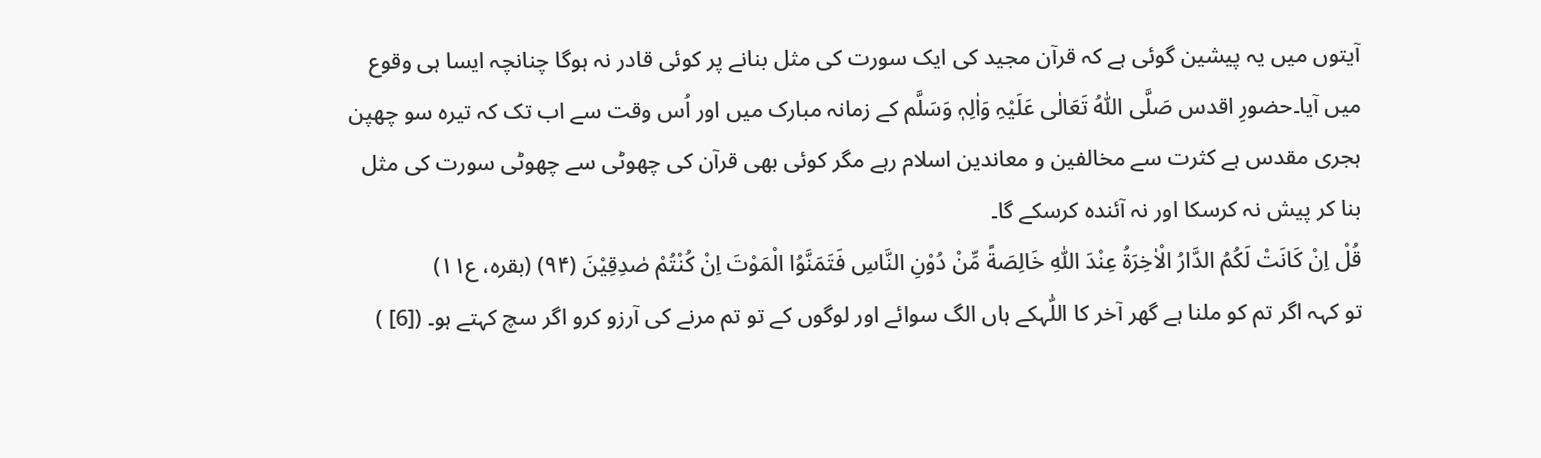آیتوں میں یہ پیشین گوئی ہے کہ قرآن مجید کی ایک سورت کی مثل بنانے پر کوئی قادر نہ ہوگا چنانچہ ایسا ہی وقوع میں آیا۔حضورِ اقدس صَلَّی اللّٰہُ تَعَالٰی عَلَیْہِ وَاٰلِہٖ وَسَلَّم کے زمانہ مبارک میں اور اُس وقت سے اب تک کہ تیرہ سو چھپن ہجری مقدس ہے کثرت سے مخالفین و معاندین اسلام رہے مگر کوئی بھی قرآن کی چھوٹی سے چھوٹی سورت کی مثل بنا کر پیش نہ کرسکا اور نہ آئندہ کرسکے گا۔
قُلْ اِنْ كَانَتْ لَكُمُ الدَّارُ الْاٰخِرَةُ عِنْدَ اللّٰهِ خَالِصَةً مِّنْ دُوْنِ النَّاسِ فَتَمَنَّوُا الْمَوْتَ اِنْ كُنْتُمْ صٰدِقِیْنَ (۹۴) (بقرہ، ع۱۱)
تو کہہ اگر تم کو ملنا ہے گھر آخر کا اللّٰہکے ہاں الگ سوائے اور لوگوں کے تو تم مرنے کی آرزو کرو اگر سچ کہتے ہو۔ ([6] )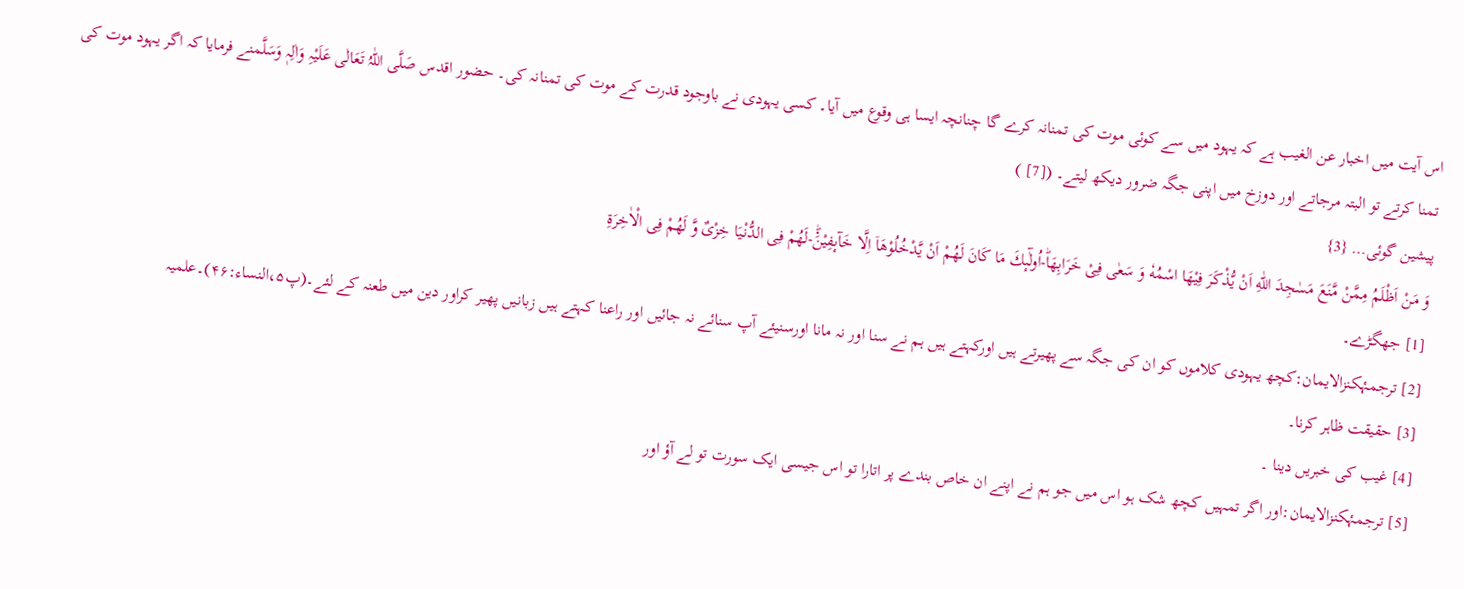اس آیت میں اخبار عن الغیب ہے کہ یہود میں سے کوئی موت کی تمنانہ کرے گا چنانچہ ایسا ہی وقوع میں آیا۔ کسی یہودی نے باوجود قدرت کے موت کی تمنانہ کی۔ حضور اقدس صَلَّی اللّٰہُ تَعَالٰی عَلَیْہِ وَاٰلِہٖ وَسَلَّمنے فرمایا کہ اگر یہود موت کی تمنا کرتے تو البتہ مرجاتے اور دوزخ میں اپنی جگہ ضرور دیکھ لیتے۔ ([7] )
پیشین گوئی… {3}
وَ مَنْ اَظْلَمُ مِمَّنْ مَّنَعَ مَسٰجِدَ اللّٰهِ اَنْ یُّذْكَرَ فِیْهَا اسْمُهٗ وَ سَعٰى فِیْ خَرَابِهَاؕ-اُولٰٓىٕكَ مَا كَانَ لَهُمْ اَنْ یَّدْخُلُوْهَاۤ اِلَّا خَآىٕفِیْنَ۬ؕ-لَهُمْ فِی الدُّنْیَا خِزْیٌ وَّ لَهُمْ فِی الْاٰخِرَةِ
[1] جھگڑے۔
[2] ترجمۂکنزالایمان:کچھ یہودی کلاموں کو ان کی جگہ سے پھیرتے ہیں اورکہتے ہیں ہم نے سنا اور نہ مانا اورسنیئے آپ سنائے نہ جائیں اور راعنا کہتے ہیں زبانیں پھیر کراور دین میں طعنہ کے لئے۔(پ۵،النساء:۴۶)۔علمیہ
[3] حقیقت ظاہر کرنا۔
[4] غیب کی خبریں دینا ۔
[5] ترجمۂکنزالایمان:اور اگر تمہیں کچھ شک ہو اس میں جو ہم نے اپنے ان خاص بندے پر اتارا تو اس جیسی ایک سورت تو لے آؤ اور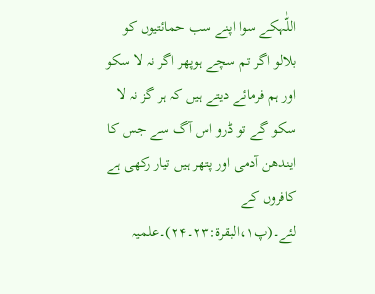اللّٰہکے سوا اپنے سب حمائتیوں کو بلالو اگر تم سچے ہوپھر اگر نہ لا سکو اور ہم فرمائے دیتے ہیں کہ ہر گز نہ لا سکو گے تو ڈرو اس آگ سے جس کا ایندھن آدمی اور پتھر ہیں تیار رکھی ہے کافروں کے لئے۔(پ۱،البقرۃ:۲۳۔۲۴)۔علمیہ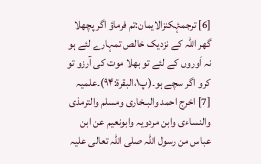[6] ترجمۂکنزالایمان:تم فرماؤ اگر پچھلا گھر اللّٰہ کے نزدیک خالص تمہارے لئے ہو نہ اَوروں کے لئے تو بھلا موت کی آرزو تو کرو اگر سچے ہو۔(پ۱،البقرۃ:۹۴)۔علمیہ
[7] اخرج احمد والبـخاری ومسلم والترمذی والنساءی وابن مردویہ وابونعیم عن ابن عباس من رسول اللہ صلی اللّٰہ تعالی علیہ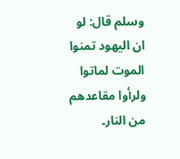وسلم قال: لو ان الیھود تمنوا الموت لماتوا ولرأوا مقاعدھم من النار۔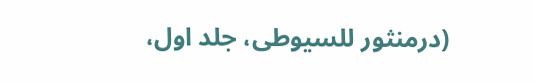(درمنثور للسیوطی، جلد اول،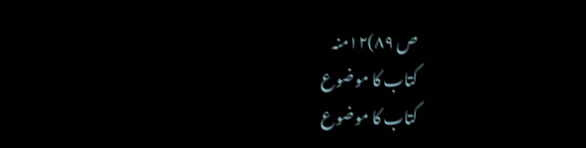ص ۸۹)۱۲منہ
کتاب کا موضوع
کتاب کا موضوع